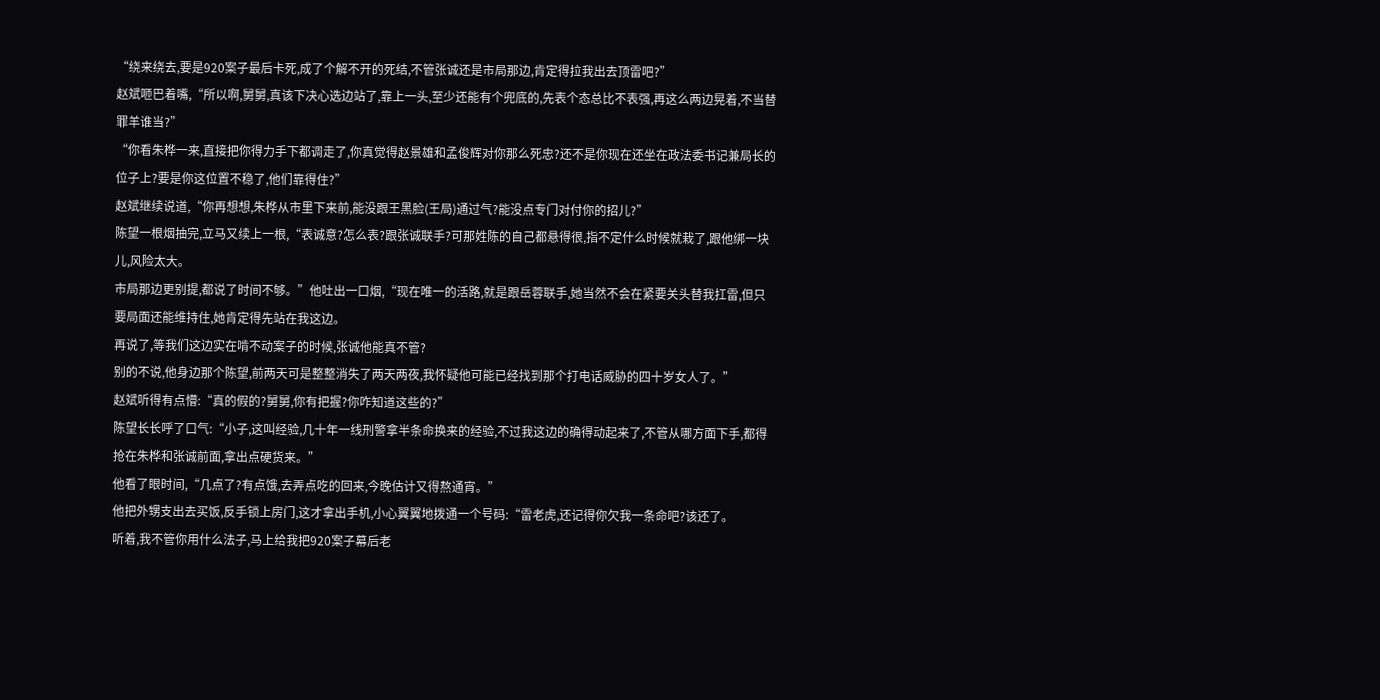“绕来绕去,要是920案子最后卡死,成了个解不开的死结,不管张诚还是市局那边,肯定得拉我出去顶雷吧?”
赵斌咂巴着嘴,“所以啊,舅舅,真该下决心选边站了,靠上一头,至少还能有个兜底的,先表个态总比不表强,再这么两边晃着,不当替罪羊谁当?”
“你看朱桦一来,直接把你得力手下都调走了,你真觉得赵景雄和孟俊辉对你那么死忠?还不是你现在还坐在政法委书记兼局长的位子上?要是你这位置不稳了,他们靠得住?”
赵斌继续说道,“你再想想,朱桦从市里下来前,能没跟王黑脸(王局)通过气?能没点专门对付你的招儿?”
陈望一根烟抽完,立马又续上一根,“表诚意?怎么表?跟张诚联手?可那姓陈的自己都悬得很,指不定什么时候就栽了,跟他绑一块儿,风险太大。
市局那边更别提,都说了时间不够。”他吐出一口烟,“现在唯一的活路,就是跟岳蓉联手,她当然不会在紧要关头替我扛雷,但只要局面还能维持住,她肯定得先站在我这边。
再说了,等我们这边实在啃不动案子的时候,张诚他能真不管?
别的不说,他身边那个陈望,前两天可是整整消失了两天两夜,我怀疑他可能已经找到那个打电话威胁的四十岁女人了。”
赵斌听得有点懵:“真的假的?舅舅,你有把握?你咋知道这些的?”
陈望长长呼了口气:“小子,这叫经验,几十年一线刑警拿半条命换来的经验,不过我这边的确得动起来了,不管从哪方面下手,都得抢在朱桦和张诚前面,拿出点硬货来。”
他看了眼时间,“几点了?有点饿,去弄点吃的回来,今晚估计又得熬通宵。”
他把外甥支出去买饭,反手锁上房门,这才拿出手机,小心翼翼地拨通一个号码:“雷老虎,还记得你欠我一条命吧?该还了。
听着,我不管你用什么法子,马上给我把920案子幕后老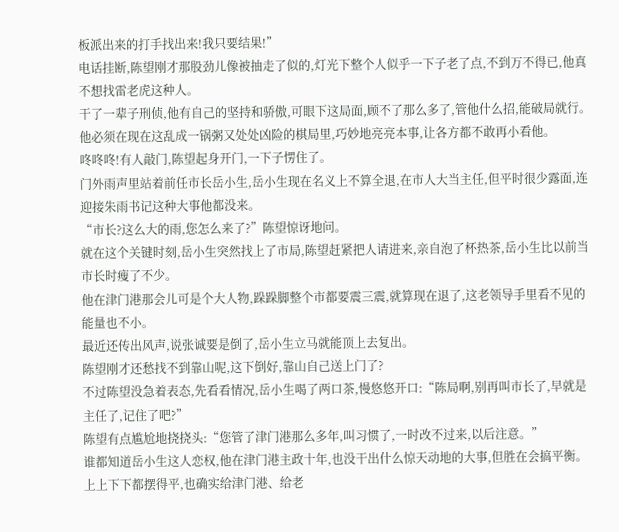板派出来的打手找出来!我只要结果!”
电话挂断,陈望刚才那股劲儿像被抽走了似的,灯光下整个人似乎一下子老了点,不到万不得已,他真不想找雷老虎这种人。
干了一辈子刑侦,他有自己的坚持和骄傲,可眼下这局面,顾不了那么多了,管他什么招,能破局就行。
他必须在现在这乱成一锅粥又处处凶险的棋局里,巧妙地亮亮本事,让各方都不敢再小看他。
咚咚咚!有人敲门,陈望起身开门,一下子愣住了。
门外雨声里站着前任市长岳小生,岳小生现在名义上不算全退,在市人大当主任,但平时很少露面,连迎接朱雨书记这种大事他都没来。
“市长?这么大的雨,您怎么来了?”陈望惊讶地问。
就在这个关键时刻,岳小生突然找上了市局,陈望赶紧把人请进来,亲自泡了杯热茶,岳小生比以前当市长时瘦了不少。
他在津门港那会儿可是个大人物,跺跺脚整个市都要震三震,就算现在退了,这老领导手里看不见的能量也不小。
最近还传出风声,说张诚要是倒了,岳小生立马就能顶上去复出。
陈望刚才还愁找不到靠山呢,这下倒好,靠山自己送上门了?
不过陈望没急着表态,先看看情况,岳小生喝了两口茶,慢悠悠开口:“陈局啊,别再叫市长了,早就是主任了,记住了吧?”
陈望有点尴尬地挠挠头:“您管了津门港那么多年,叫习惯了,一时改不过来,以后注意。”
谁都知道岳小生这人恋权,他在津门港主政十年,也没干出什么惊天动地的大事,但胜在会搞平衡。
上上下下都摆得平,也确实给津门港、给老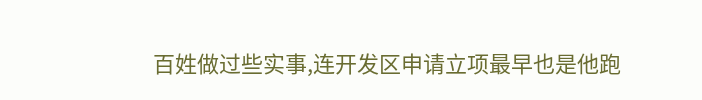百姓做过些实事,连开发区申请立项最早也是他跑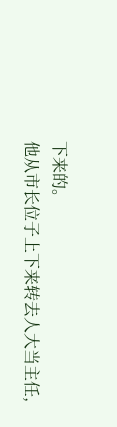下来的。
他从市长位子上下来转去人大当主任,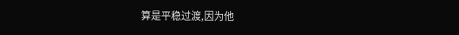算是平稳过渡,因为他